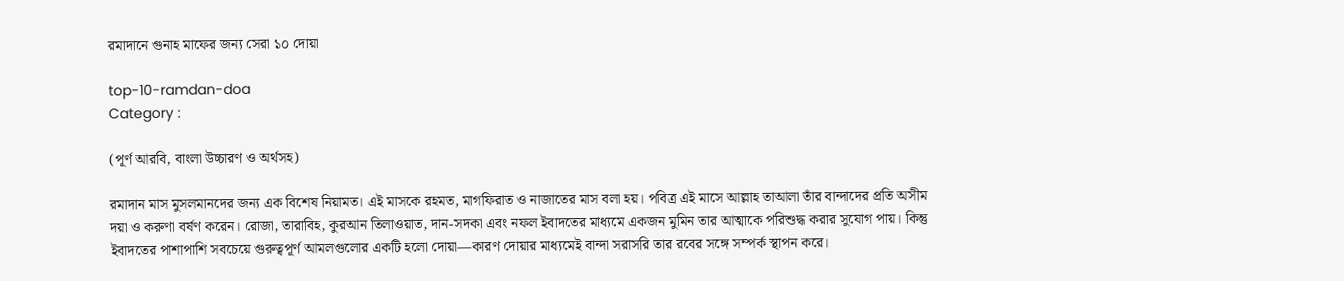রমাদানে গুনাহ মাফের জন্য সেরা ১০ দোয়া

top-10-ramdan-doa
Category :

(পূর্ণ আরবি, বাংলা উচ্চারণ ও অর্থসহ)

রমাদান মাস মুসলমানদের জন্য এক বিশেষ নিয়ামত। এই মাসকে রহমত, মাগফিরাত ও নাজাতের মাস বলা হয়। পবিত্র এই মাসে আল্লাহ তাআলা তাঁর বান্দাদের প্রতি অসীম দয়া ও করুণা বর্ষণ করেন। রোজা, তারাবিহ, কুরআন তিলাওয়াত, দান-সদকা এবং নফল ইবাদতের মাধ্যমে একজন মুমিন তার আত্মাকে পরিশুদ্ধ করার সুযোগ পায়। কিন্তু ইবাদতের পাশাপাশি সবচেয়ে গুরুত্বপূর্ণ আমলগুলোর একটি হলো দোয়া—কারণ দোয়ার মাধ্যমেই বান্দা সরাসরি তার রবের সঙ্গে সম্পর্ক স্থাপন করে।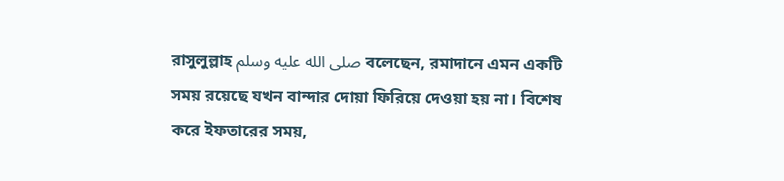রাসুলুল্লাহ صلى الله عليه وسلم বলেছেন, রমাদানে এমন একটি সময় রয়েছে যখন বান্দার দোয়া ফিরিয়ে দেওয়া হয় না। বিশেষ করে ইফতারের সময়,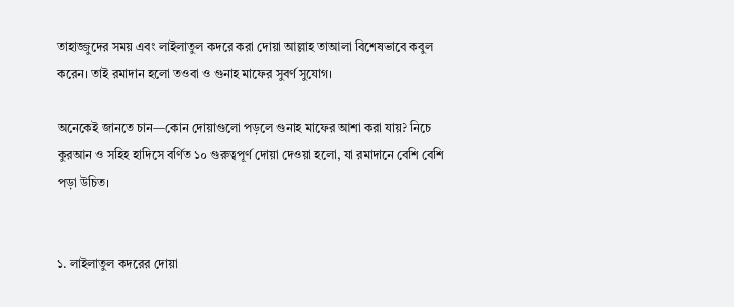তাহাজ্জুদের সময় এবং লাইলাতুল কদরে করা দোয়া আল্লাহ তাআলা বিশেষভাবে কবুল করেন। তাই রমাদান হলো তওবা ও গুনাহ মাফের সুবর্ণ সুযোগ।

অনেকেই জানতে চান—কোন দোয়াগুলো পড়লে গুনাহ মাফের আশা করা যায়? নিচে কুরআন ও সহিহ হাদিসে বর্ণিত ১০ গুরুত্বপূর্ণ দোয়া দেওয়া হলো, যা রমাদানে বেশি বেশি পড়া উচিত।


১. লাইলাতুল কদরের দোয়া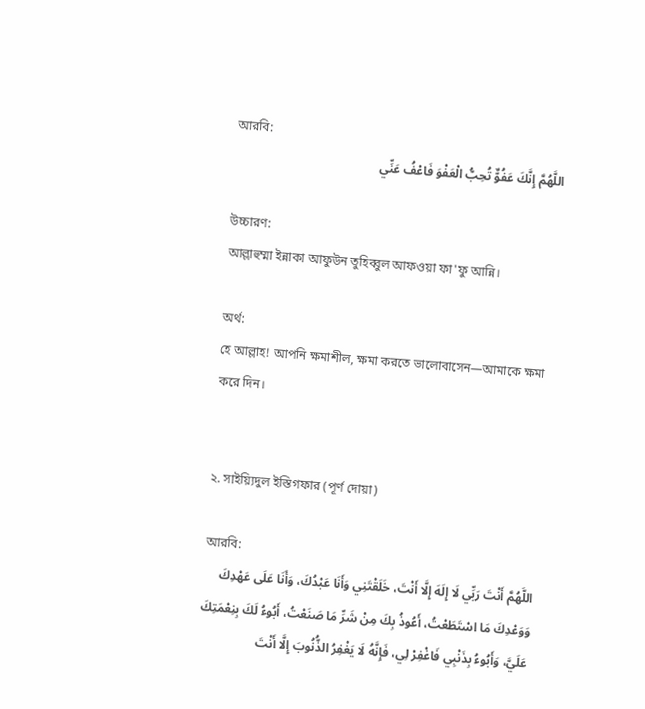আরবি:
اللَّهُمَّ إِنَّكَ عَفُوٌّ تُحِبُّ الْعَفْوَ فَاعْفُ عَنِّي

উচ্চারণ:
আল্লাহুম্মা ইন্নাকা আফুউন তুহিব্বুল আফওয়া ফা'ফু আন্নি।

অর্থ:
হে আল্লাহ! আপনি ক্ষমাশীল, ক্ষমা করতে ভালোবাসেন—আমাকে ক্ষমা করে দিন।


২. সাইয়্যিদুল ইস্তিগফার (পূর্ণ দোয়া)

আরবি:
اللَّهُمَّ أَنْتَ رَبِّي لَا إِلَهَ إِلَّا أَنْتَ، خَلَقْتَنِي وَأَنَا عَبْدُكَ، وَأَنَا عَلَى عَهْدِكَ وَوَعْدِكَ مَا اسْتَطَعْتُ، أَعُوذُ بِكَ مِنْ شَرِّ مَا صَنَعْتُ، أَبُوءُ لَكَ بِنِعْمَتِكَ عَلَيَّ، وَأَبُوءُ بِذَنْبِي فَاغْفِرْ لِي، فَإِنَّهُ لَا يَغْفِرُ الذُّنُوبَ إِلَّا أَنْتَ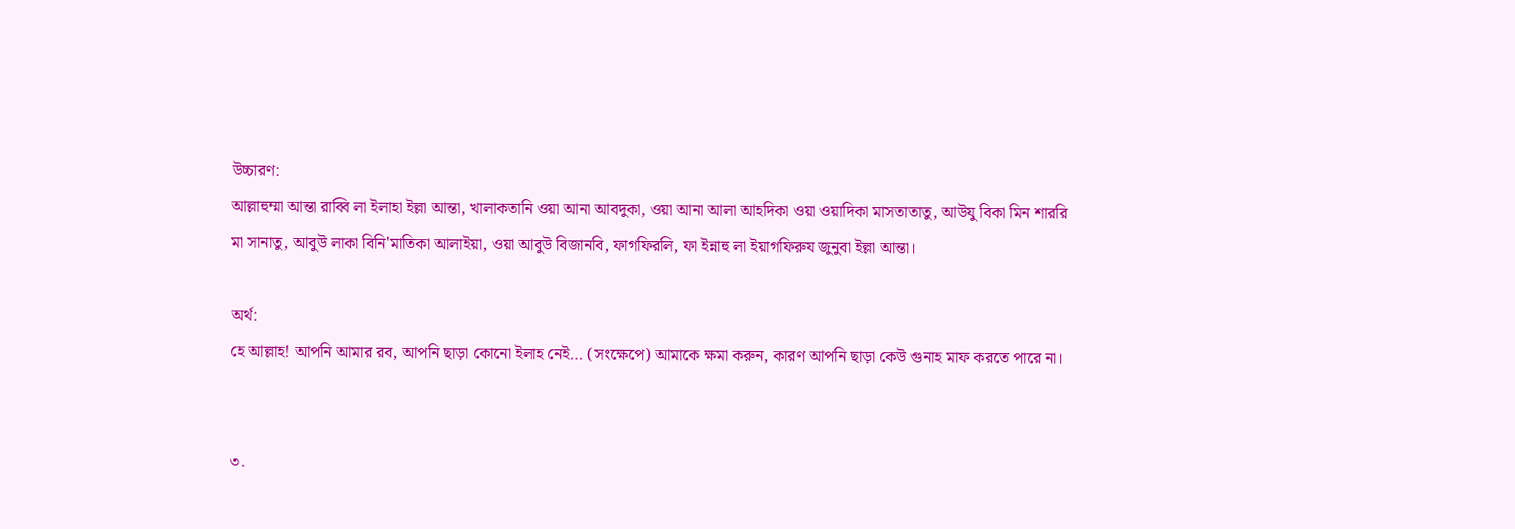উচ্চারণ:
আল্লাহুম্মা আন্তা রাব্বি লা ইলাহা ইল্লা আন্তা, খালাকতানি ওয়া আনা আবদুকা, ওয়া আনা আলা আহদিকা ওয়া ওয়াদিকা মাসতাতাতু, আউযু বিকা মিন শাররি মা সানাতু, আবুউ লাকা বিনি'মাতিকা আলাইয়া, ওয়া আবুউ বিজানবি, ফাগফিরলি, ফা ইন্নাহু লা ইয়াগফিরুয জুনুবা ইল্লা আন্তা।

অর্থ:
হে আল্লাহ! আপনি আমার রব, আপনি ছাড়া কোনো ইলাহ নেই… (সংক্ষেপে) আমাকে ক্ষমা করুন, কারণ আপনি ছাড়া কেউ গুনাহ মাফ করতে পারে না।


৩.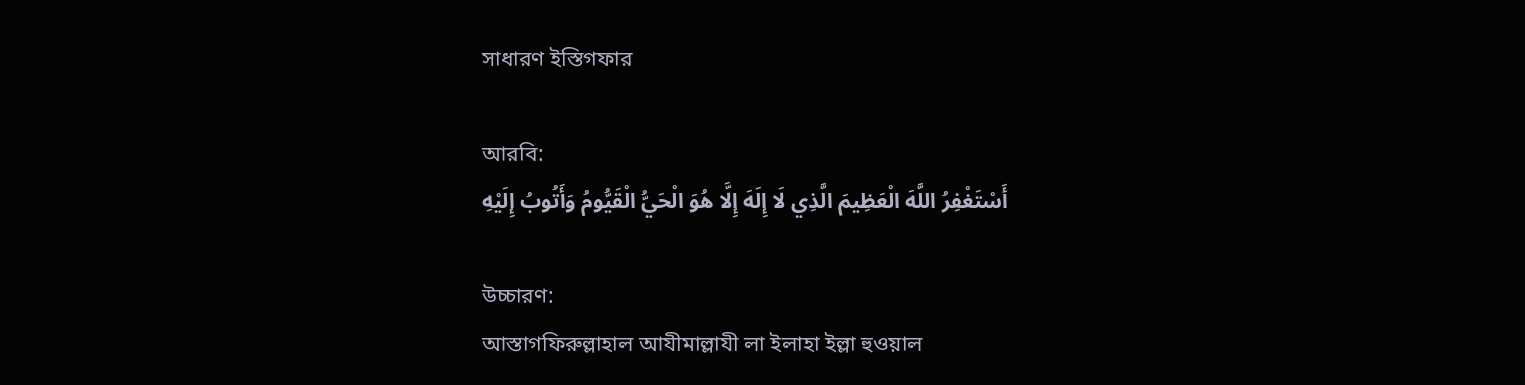সাধারণ ইস্তিগফার

আরবি:
أَسْتَغْفِرُ اللَّهَ الْعَظِيمَ الَّذِي لَا إِلَهَ إِلَّا هُوَ الْحَيُّ الْقَيُّومُ وَأَتُوبُ إِلَيْهِ

উচ্চারণ:
আস্তাগফিরুল্লাহাল আযীমাল্লাযী লা ইলাহা ইল্লা হুওয়াল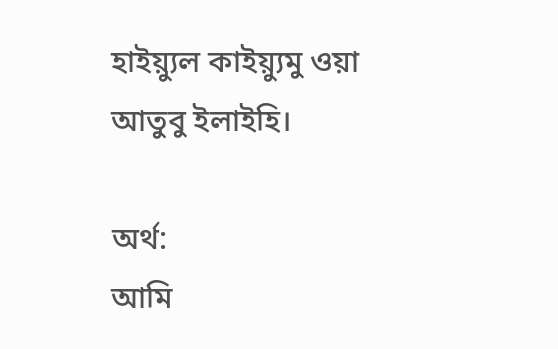হাইয়্যুল কাইয়্যুমু ওয়া আতুবু ইলাইহি।

অর্থ:
আমি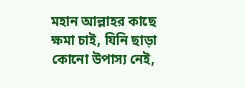মহান আল্লাহর কাছে ক্ষমা চাই, যিনি ছাড়া কোনো উপাস্য নেই,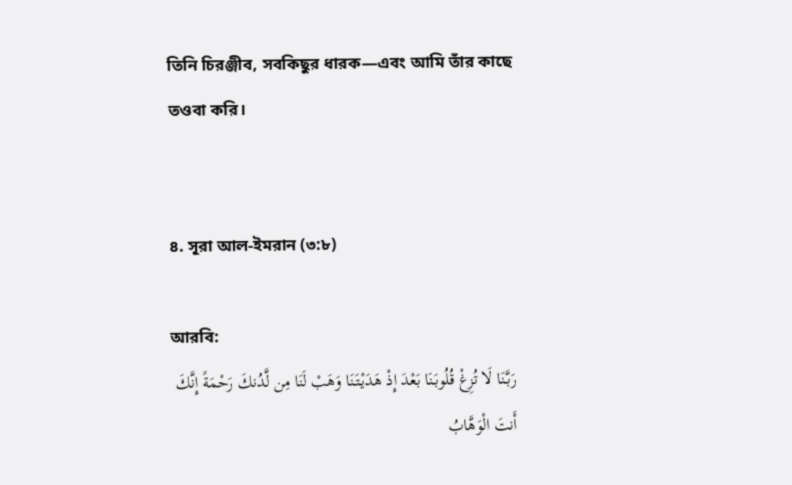তিনি চিরঞ্জীব, সবকিছুর ধারক—এবং আমি তাঁর কাছে তওবা করি।


৪. সূরা আল-ইমরান (৩:৮)

আরবি:
رَبَّنَا لَا تُزِغْ قُلُوبَنَا بَعْدَ إِذْ هَدَيْتَنَا وَهَبْ لَنَا مِن لَّدُنكَ رَحْمَةً إِنَّكَ أَنتَ الْوَهَّابُ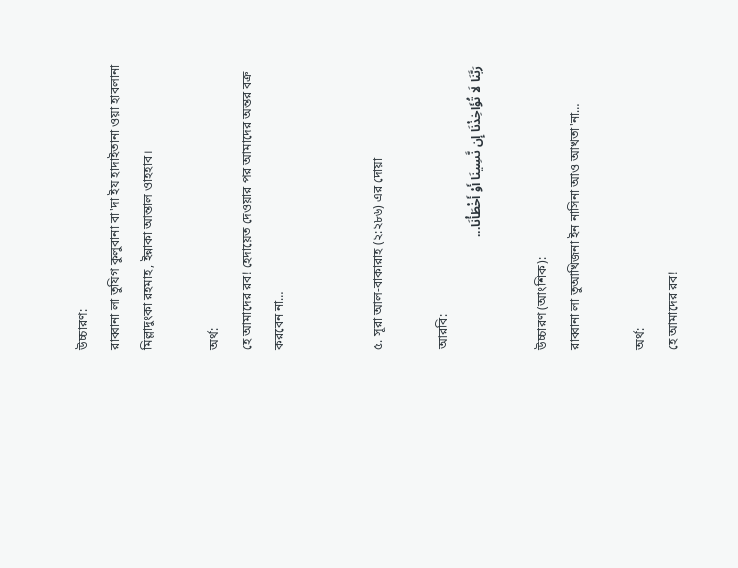উচ্চারণ:
রাব্বানা লা তুযিগ কুলুবানা বা'দা ইয হাদাইতানা ওয়া হাবলানা মিল্লাদুংকা রহমাহ, ইন্নাকা আন্তাল ওাহহাব।

অর্থ:
হে আমাদের রব! হেদায়েত দেওয়ার পর আমাদের অন্তর বক্র করবেন না…


৫. সূরা আল-বাকারাহ (২:২৮৬) এর দোয়া

আরবি:
رَبَّنَا لَا تُؤَاخِذْنَا إِن نَّسِينَا أَوْ أَخْطَأْنَا...

উচ্চারণ (আংশিক):
রাব্বানা লা তুআখিজনা ইন নাসিনা আও আখতা'না…

অর্থ:
হে আমাদের রব!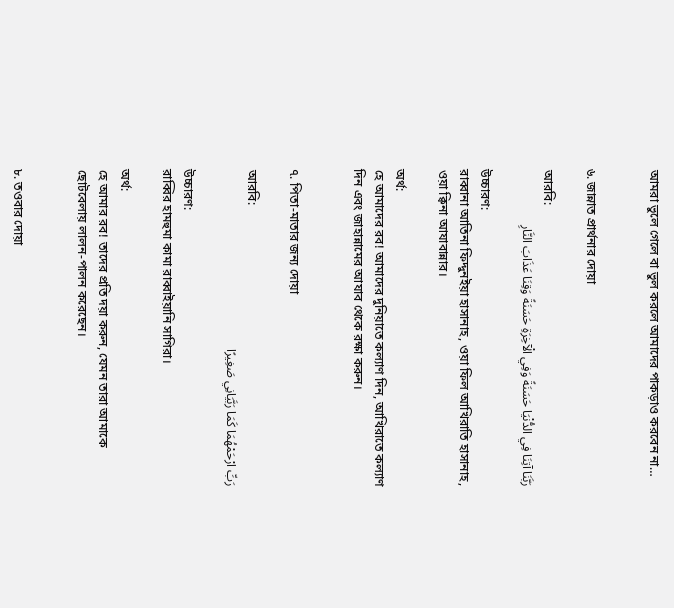আমরা ভুলে গেলে বা ভুল করলে আমাদের পাকড়াও করবেন না…


৬. জান্নাত প্রার্থনার দোয়া

আরবি:
رَبَّنَا آتِنَا فِي الدُّنْيَا حَسَنَةً وَفِي الْآخِرَةِ حَسَنَةً وَقِنَا عَذَابَ النَّارِ

উচ্চারণ:
রাব্বানা আতিনা ফিদ্দুনইয়া হাসানাহ, ওয়া ফিল আখিরাতি হাসানাহ, ওয়া ক্বিনা আযাবান্নার।

অর্থ:
হে আমাদের রব! আমাদের দুনিয়াতে কল্যাণ দিন, আখিরাতে কল্যাণ দিন এবং জাহান্নামের আযাব থেকে রক্ষা করুন।


৭. পিতা-মাতার জন্য দোয়া

আরবি:
رَبِّ ارْحَمْهُمَا كَمَا رَبَّيَانِي صَغِيرًا

উচ্চারণ:
রাব্বির হামহুমা কামা রাব্বাইয়ানি সাগিরা।

অর্থ:
হে আমার রব! তাদের প্রতি দয়া করুন, যেমন তারা আমাকে ছোটবেলায় লালন-পালন করেছেন।


৮. তওবার দোয়া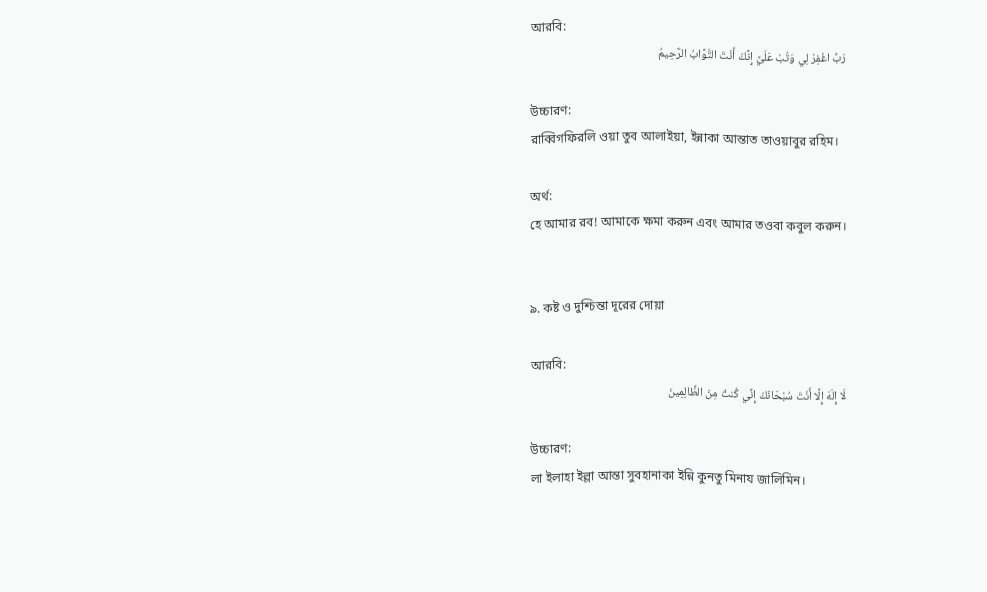আরবি:
رَبِّ اغْفِرْ لِي وَتُبْ عَلَيَّ إِنَّكَ أَنْتَ التَّوَّابُ الرَّحِيمُ

উচ্চারণ:
রাব্বিগফিরলি ওয়া তুব আলাইয়া, ইন্নাকা আন্তাত তাওয়াবুর রহিম।

অর্থ:
হে আমার রব! আমাকে ক্ষমা করুন এবং আমার তওবা কবুল করুন।


৯. কষ্ট ও দুশ্চিন্তা দূরের দোয়া

আরবি:
لَا إِلَهَ إِلَّا أَنْتَ سُبْحَانَكَ إِنِّي كُنتُ مِنَ الظَّالِمِينَ

উচ্চারণ:
লা ইলাহা ইল্লা আন্তা সুবহানাকা ইন্নি কুনতু মিনায জালিমিন।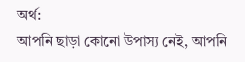অর্থ:
আপনি ছাড়া কোনো উপাস্য নেই, আপনি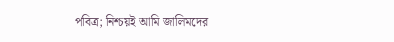পবিত্র; নিশ্চয়ই আমি জালিমদের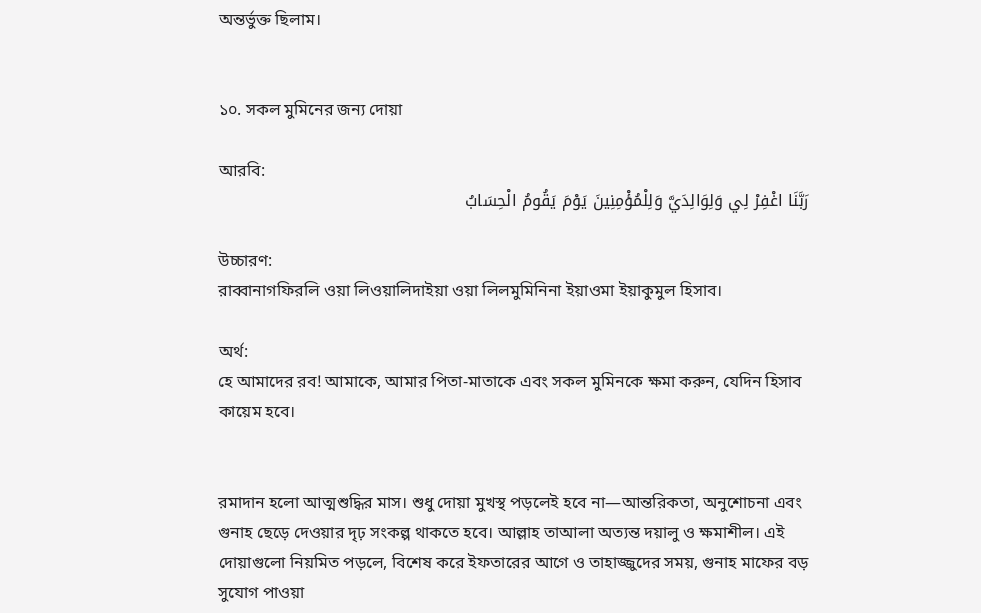অন্তর্ভুক্ত ছিলাম।


১০. সকল মুমিনের জন্য দোয়া

আরবি:
رَبَّنَا اغْفِرْ لِي وَلِوَالِدَيَّ وَلِلْمُؤْمِنِينَ يَوْمَ يَقُومُ الْحِسَابُ

উচ্চারণ:
রাব্বানাগফিরলি ওয়া লিওয়ালিদাইয়া ওয়া লিলমুমিনিনা ইয়াওমা ইয়াকুমুল হিসাব।

অর্থ:
হে আমাদের রব! আমাকে, আমার পিতা-মাতাকে এবং সকল মুমিনকে ক্ষমা করুন, যেদিন হিসাব কায়েম হবে।


রমাদান হলো আত্মশুদ্ধির মাস। শুধু দোয়া মুখস্থ পড়লেই হবে না—আন্তরিকতা, অনুশোচনা এবং গুনাহ ছেড়ে দেওয়ার দৃঢ় সংকল্প থাকতে হবে। আল্লাহ তাআলা অত্যন্ত দয়ালু ও ক্ষমাশীল। এই দোয়াগুলো নিয়মিত পড়লে, বিশেষ করে ইফতারের আগে ও তাহাজ্জুদের সময়, গুনাহ মাফের বড় সুযোগ পাওয়া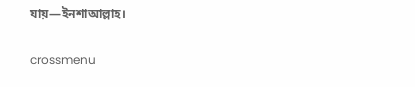যায়—ইনশাআল্লাহ।

crossmenu